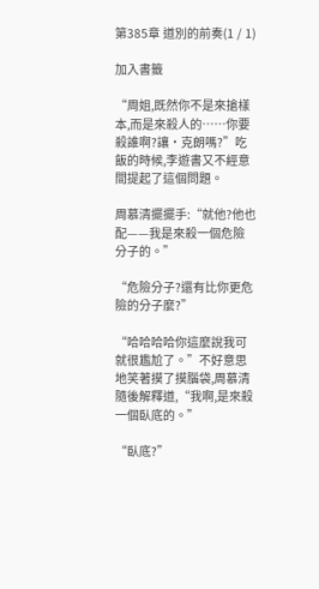第385章 道別的前奏(1 / 1)

加入書籤

“周姐,既然你不是來搶樣本,而是來殺人的……你要殺誰啊?讓·克朗嗎?”吃飯的時候,李遊書又不經意間提起了這個問題。

周慕清擺擺手:“就他?他也配——我是來殺一個危險分子的。”

“危險分子?還有比你更危險的分子麼?”

“哈哈哈哈你這麼說我可就很尷尬了。”不好意思地笑著摸了摸腦袋,周慕清隨後解釋道,“我啊,是來殺一個臥底的。”

“臥底?”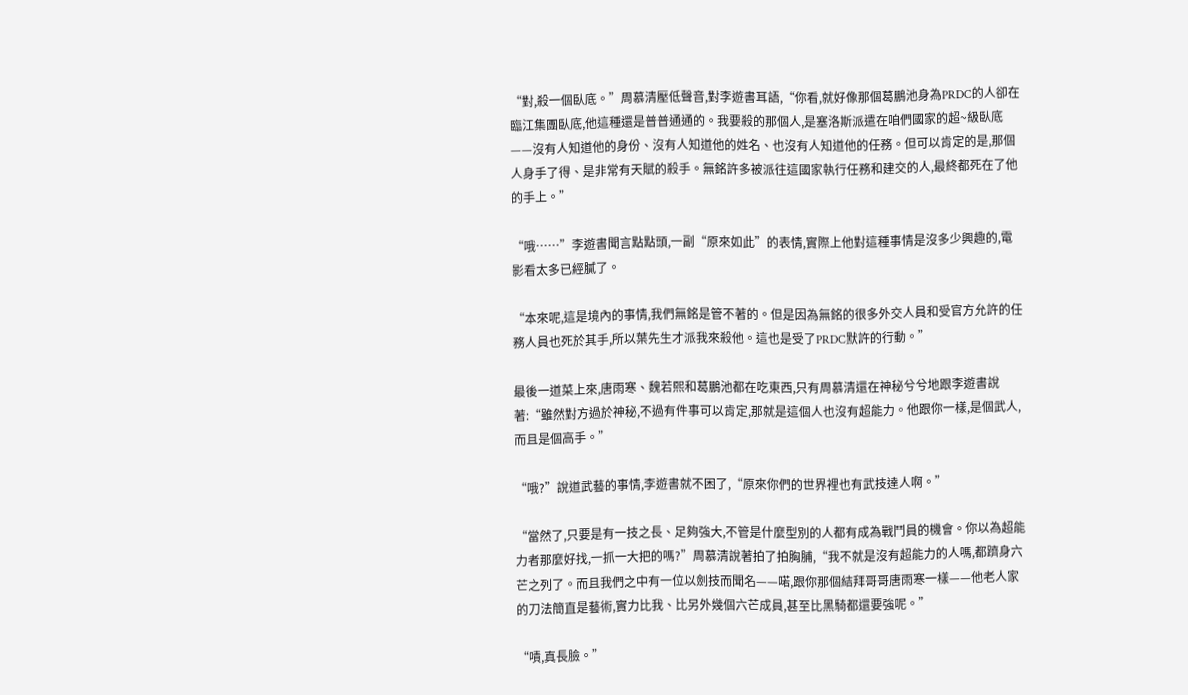“對,殺一個臥底。”周慕清壓低聲音,對李遊書耳語,“你看,就好像那個葛鵬池身為PRDC的人卻在臨江集團臥底,他這種還是普普通通的。我要殺的那個人,是塞洛斯派遣在咱們國家的超~級臥底——沒有人知道他的身份、沒有人知道他的姓名、也沒有人知道他的任務。但可以肯定的是,那個人身手了得、是非常有天賦的殺手。無銘許多被派往這國家執行任務和建交的人,最終都死在了他的手上。”

“哦……”李遊書聞言點點頭,一副“原來如此”的表情,實際上他對這種事情是沒多少興趣的,電影看太多已經膩了。

“本來呢,這是境內的事情,我們無銘是管不著的。但是因為無銘的很多外交人員和受官方允許的任務人員也死於其手,所以葉先生才派我來殺他。這也是受了PRDC默許的行動。”

最後一道菜上來,唐雨寒、魏若熙和葛鵬池都在吃東西,只有周慕清還在神秘兮兮地跟李遊書說著:“雖然對方過於神秘,不過有件事可以肯定,那就是這個人也沒有超能力。他跟你一樣,是個武人,而且是個高手。”

“哦?”說道武藝的事情,李遊書就不困了,“原來你們的世界裡也有武技達人啊。”

“當然了,只要是有一技之長、足夠強大,不管是什麼型別的人都有成為戰鬥員的機會。你以為超能力者那麼好找,一抓一大把的嗎?”周慕清說著拍了拍胸脯,“我不就是沒有超能力的人嗎,都躋身六芒之列了。而且我們之中有一位以劍技而聞名——喏,跟你那個結拜哥哥唐雨寒一樣——他老人家的刀法簡直是藝術,實力比我、比另外幾個六芒成員,甚至比黑騎都還要強呢。”

“嘖,真長臉。”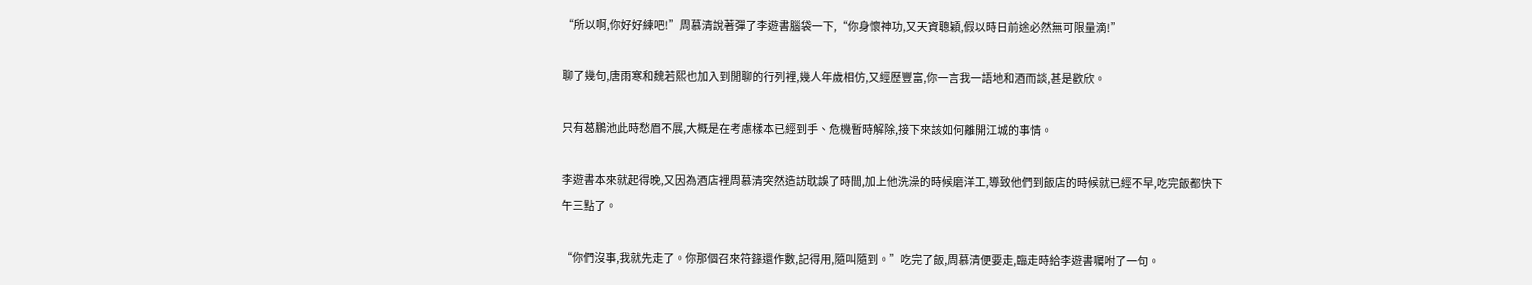“所以啊,你好好練吧!”周慕清說著彈了李遊書腦袋一下,“你身懷神功,又天資聰穎,假以時日前途必然無可限量滴!”

聊了幾句,唐雨寒和魏若熙也加入到閒聊的行列裡,幾人年歲相仿,又經歷豐富,你一言我一語地和酒而談,甚是歡欣。

只有葛鵬池此時愁眉不展,大概是在考慮樣本已經到手、危機暫時解除,接下來該如何離開江城的事情。

李遊書本來就起得晚,又因為酒店裡周慕清突然造訪耽誤了時間,加上他洗澡的時候磨洋工,導致他們到飯店的時候就已經不早,吃完飯都快下午三點了。

“你們沒事,我就先走了。你那個召來符籙還作數,記得用,隨叫隨到。”吃完了飯,周慕清便要走,臨走時給李遊書囑咐了一句。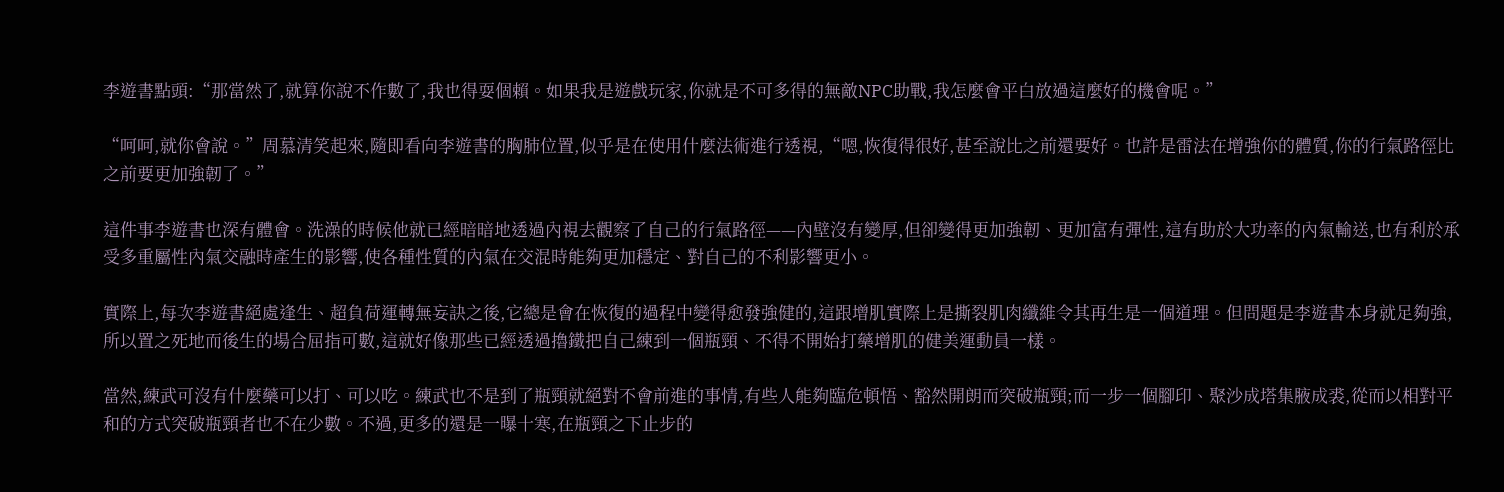李遊書點頭:“那當然了,就算你說不作數了,我也得耍個賴。如果我是遊戲玩家,你就是不可多得的無敵NPC助戰,我怎麼會平白放過這麼好的機會呢。”

“呵呵,就你會說。”周慕清笑起來,隨即看向李遊書的胸肺位置,似乎是在使用什麼法術進行透視,“嗯,恢復得很好,甚至說比之前還要好。也許是雷法在增強你的體質,你的行氣路徑比之前要更加強韌了。”

這件事李遊書也深有體會。洗澡的時候他就已經暗暗地透過內視去觀察了自己的行氣路徑——內壁沒有變厚,但卻變得更加強韌、更加富有彈性,這有助於大功率的內氣輸送,也有利於承受多重屬性內氣交融時產生的影響,使各種性質的內氣在交混時能夠更加穩定、對自己的不利影響更小。

實際上,每次李遊書絕處逢生、超負荷運轉無妄訣之後,它總是會在恢復的過程中變得愈發強健的,這跟增肌實際上是撕裂肌肉纖維令其再生是一個道理。但問題是李遊書本身就足夠強,所以置之死地而後生的場合屈指可數,這就好像那些已經透過擼鐵把自己練到一個瓶頸、不得不開始打藥增肌的健美運動員一樣。

當然,練武可沒有什麼藥可以打、可以吃。練武也不是到了瓶頸就絕對不會前進的事情,有些人能夠臨危頓悟、豁然開朗而突破瓶頸;而一步一個腳印、聚沙成塔集腋成裘,從而以相對平和的方式突破瓶頸者也不在少數。不過,更多的還是一曝十寒,在瓶頸之下止步的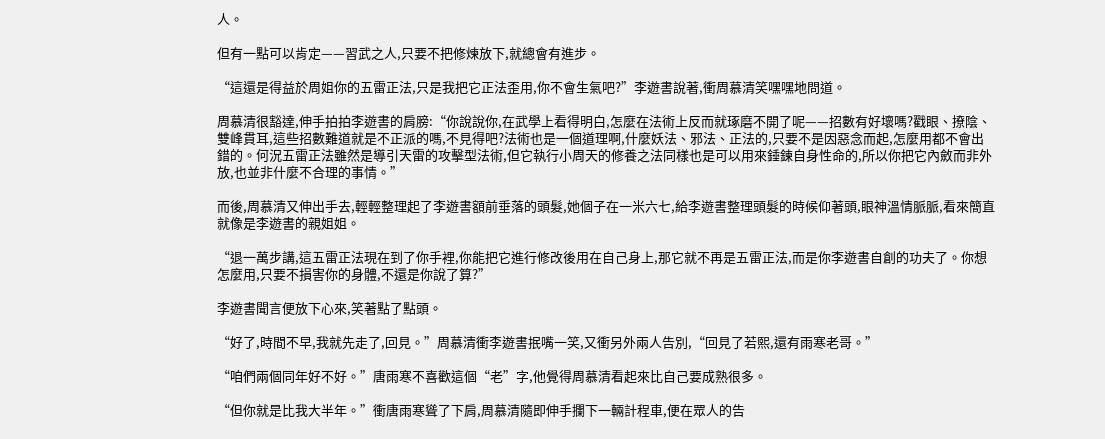人。

但有一點可以肯定——習武之人,只要不把修煉放下,就總會有進步。

“這還是得益於周姐你的五雷正法,只是我把它正法歪用,你不會生氣吧?”李遊書說著,衝周慕清笑嘿嘿地問道。

周慕清很豁達,伸手拍拍李遊書的肩膀:“你說說你,在武學上看得明白,怎麼在法術上反而就琢磨不開了呢——招數有好壞嗎?戳眼、撩陰、雙峰貫耳,這些招數難道就是不正派的嗎,不見得吧?法術也是一個道理啊,什麼妖法、邪法、正法的,只要不是因惡念而起,怎麼用都不會出錯的。何況五雷正法雖然是導引天雷的攻擊型法術,但它執行小周天的修養之法同樣也是可以用來錘鍊自身性命的,所以你把它內斂而非外放,也並非什麼不合理的事情。”

而後,周慕清又伸出手去,輕輕整理起了李遊書額前垂落的頭髮,她個子在一米六七,給李遊書整理頭髮的時候仰著頭,眼神溫情脈脈,看來簡直就像是李遊書的親姐姐。

“退一萬步講,這五雷正法現在到了你手裡,你能把它進行修改後用在自己身上,那它就不再是五雷正法,而是你李遊書自創的功夫了。你想怎麼用,只要不損害你的身體,不還是你說了算?”

李遊書聞言便放下心來,笑著點了點頭。

“好了,時間不早,我就先走了,回見。”周慕清衝李遊書抿嘴一笑,又衝另外兩人告別,“回見了若熙,還有雨寒老哥。”

“咱們兩個同年好不好。”唐雨寒不喜歡這個“老”字,他覺得周慕清看起來比自己要成熟很多。

“但你就是比我大半年。”衝唐雨寒聳了下肩,周慕清隨即伸手攔下一輛計程車,便在眾人的告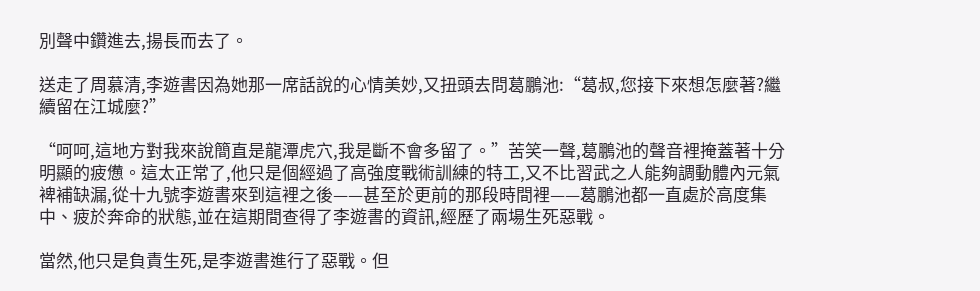別聲中鑽進去,揚長而去了。

送走了周慕清,李遊書因為她那一席話說的心情美妙,又扭頭去問葛鵬池:“葛叔,您接下來想怎麼著?繼續留在江城麼?”

“呵呵,這地方對我來說簡直是龍潭虎穴,我是斷不會多留了。”苦笑一聲,葛鵬池的聲音裡掩蓋著十分明顯的疲憊。這太正常了,他只是個經過了高強度戰術訓練的特工,又不比習武之人能夠調動體內元氣裨補缺漏,從十九號李遊書來到這裡之後——甚至於更前的那段時間裡——葛鵬池都一直處於高度集中、疲於奔命的狀態,並在這期間查得了李遊書的資訊,經歷了兩場生死惡戰。

當然,他只是負責生死,是李遊書進行了惡戰。但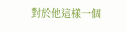對於他這樣一個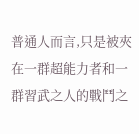普通人而言,只是被夾在一群超能力者和一群習武之人的戰鬥之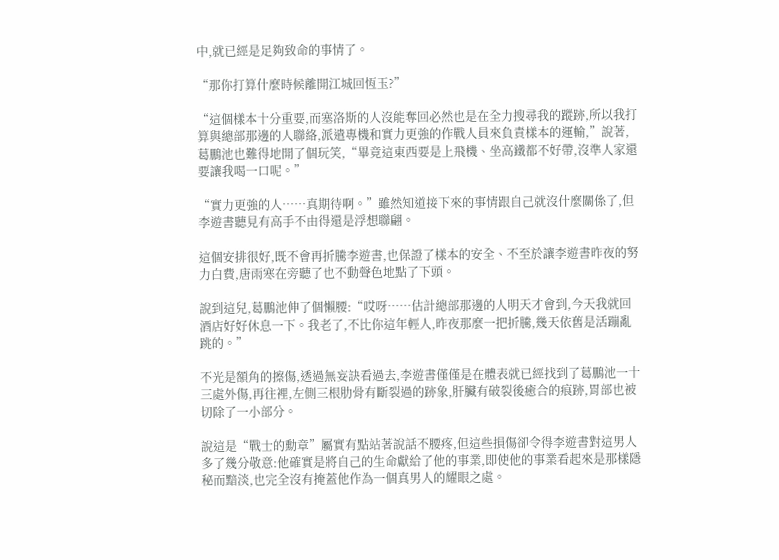中,就已經是足夠致命的事情了。

“那你打算什麼時候離開江城回恆玉?”

“這個樣本十分重要,而塞洛斯的人沒能奪回必然也是在全力搜尋我的蹤跡,所以我打算與總部那邊的人聯絡,派遣專機和實力更強的作戰人員來負責樣本的運輸,”說著,葛鵬池也難得地開了個玩笑,“畢竟這東西要是上飛機、坐高鐵都不好帶,沒準人家還要讓我喝一口呢。”

“實力更強的人……真期待啊。”雖然知道接下來的事情跟自己就沒什麼關係了,但李遊書聽見有高手不由得還是浮想聯翩。

這個安排很好,既不會再折騰李遊書,也保證了樣本的安全、不至於讓李遊書昨夜的努力白費,唐雨寒在旁聽了也不動聲色地點了下頭。

說到這兒,葛鵬池伸了個懶腰:“哎呀……估計總部那邊的人明天才會到,今天我就回酒店好好休息一下。我老了,不比你這年輕人,昨夜那麼一把折騰,幾天依舊是活蹦亂跳的。”

不光是額角的擦傷,透過無妄訣看過去,李遊書僅僅是在體表就已經找到了葛鵬池一十三處外傷,再往裡,左側三根肋骨有斷裂過的跡象,肝臟有破裂後癒合的痕跡,胃部也被切除了一小部分。

說這是“戰士的勳章”屬實有點站著說話不腰疼,但這些損傷卻令得李遊書對這男人多了幾分敬意:他確實是將自己的生命獻給了他的事業,即使他的事業看起來是那樣隱秘而黯淡,也完全沒有掩蓋他作為一個真男人的耀眼之處。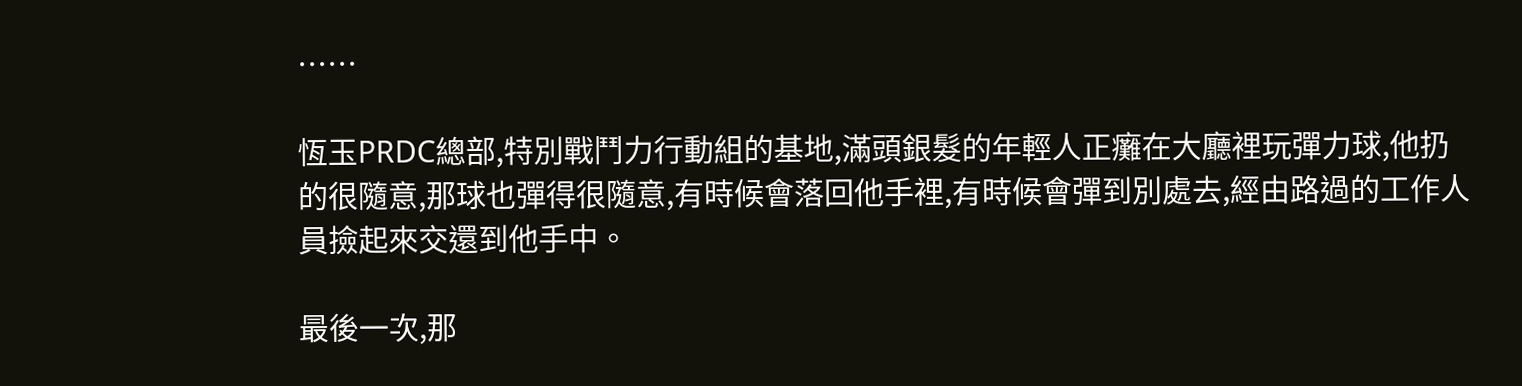……

恆玉PRDC總部,特別戰鬥力行動組的基地,滿頭銀髮的年輕人正癱在大廳裡玩彈力球,他扔的很隨意,那球也彈得很隨意,有時候會落回他手裡,有時候會彈到別處去,經由路過的工作人員撿起來交還到他手中。

最後一次,那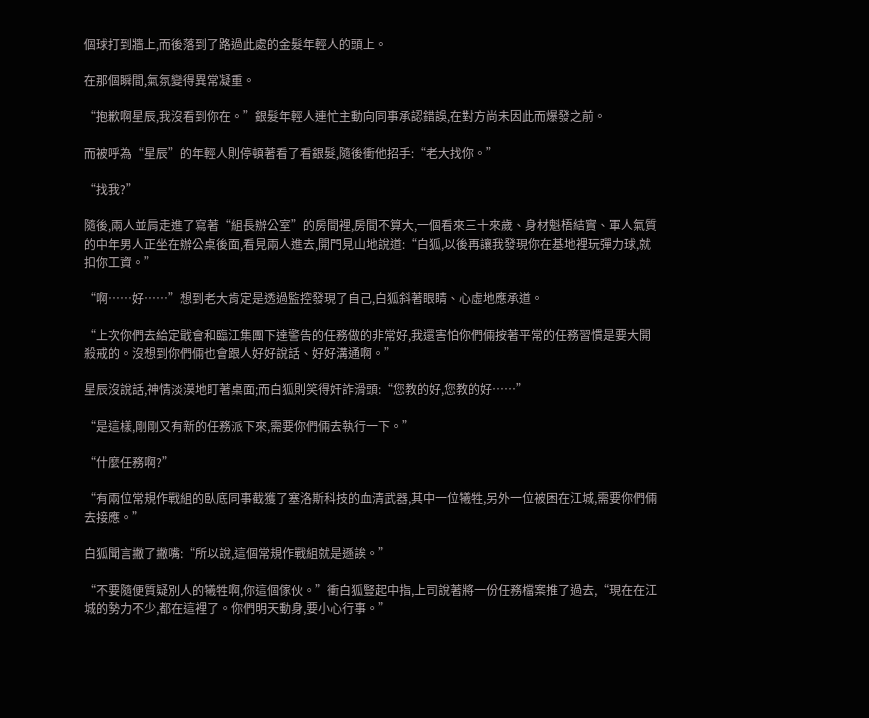個球打到牆上,而後落到了路過此處的金髮年輕人的頭上。

在那個瞬間,氣氛變得異常凝重。

“抱歉啊星辰,我沒看到你在。”銀髮年輕人連忙主動向同事承認錯誤,在對方尚未因此而爆發之前。

而被呼為“星辰”的年輕人則停頓著看了看銀髮,隨後衝他招手:“老大找你。”

“找我?”

隨後,兩人並肩走進了寫著“組長辦公室”的房間裡,房間不算大,一個看來三十來歲、身材魁梧結實、軍人氣質的中年男人正坐在辦公桌後面,看見兩人進去,開門見山地說道:“白狐,以後再讓我發現你在基地裡玩彈力球,就扣你工資。”

“啊……好……”想到老大肯定是透過監控發現了自己,白狐斜著眼睛、心虛地應承道。

“上次你們去給定戢會和臨江集團下達警告的任務做的非常好,我還害怕你們倆按著平常的任務習慣是要大開殺戒的。沒想到你們倆也會跟人好好說話、好好溝通啊。”

星辰沒說話,神情淡漠地盯著桌面;而白狐則笑得奸詐滑頭:“您教的好,您教的好……”

“是這樣,剛剛又有新的任務派下來,需要你們倆去執行一下。”

“什麼任務啊?”

“有兩位常規作戰組的臥底同事截獲了塞洛斯科技的血清武器,其中一位犧牲,另外一位被困在江城,需要你們倆去接應。”

白狐聞言撇了撇嘴:“所以說,這個常規作戰組就是遜誒。”

“不要隨便質疑別人的犧牲啊,你這個傢伙。”衝白狐豎起中指,上司說著將一份任務檔案推了過去,“現在在江城的勢力不少,都在這裡了。你們明天動身,要小心行事。”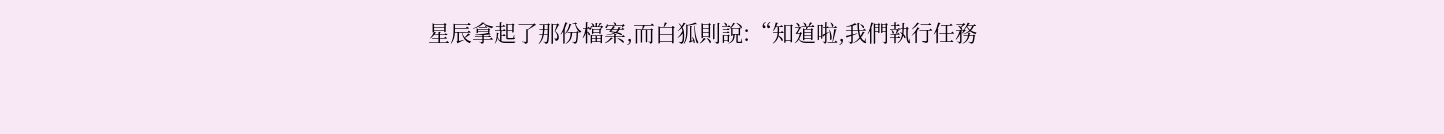星辰拿起了那份檔案,而白狐則說:“知道啦,我們執行任務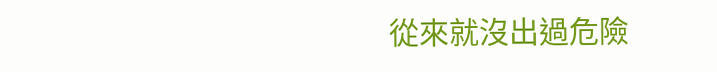從來就沒出過危險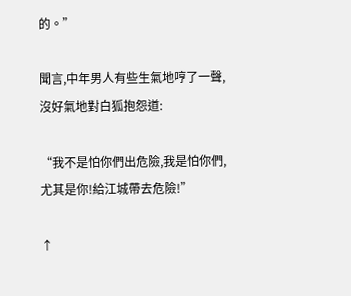的。”

聞言,中年男人有些生氣地哼了一聲,沒好氣地對白狐抱怨道:

“我不是怕你們出危險,我是怕你們,尤其是你!給江城帶去危險!”

↑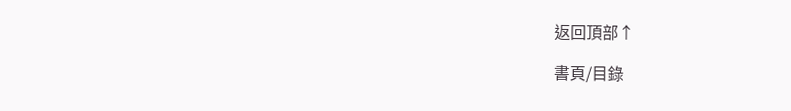返回頂部↑

書頁/目錄